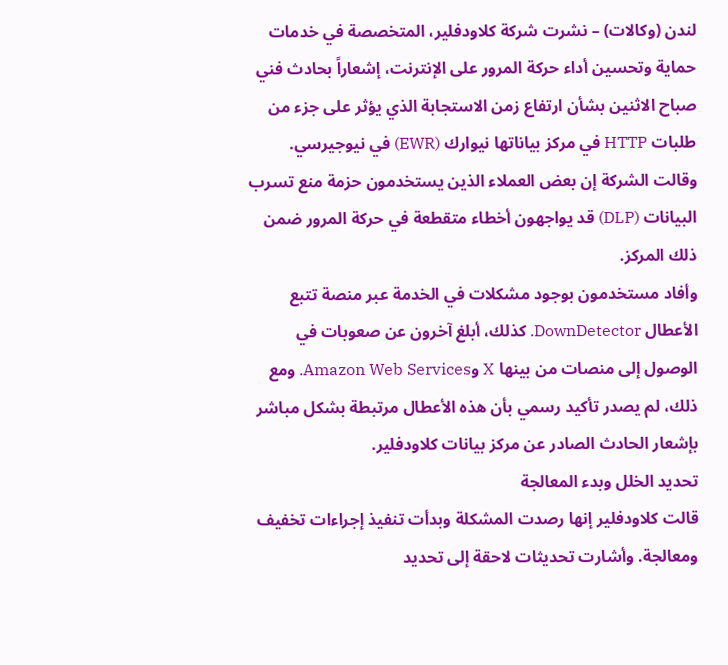لندن (وكالات) – نشرت شركة كلاودفلير، المتخصصة في خدمات حماية وتحسين أداء حركة المرور على الإنترنت، إشعاراً بحادث فني صباح الاثنين بشأن ارتفاع زمن الاستجابة الذي يؤثر على جزء من طلبات HTTP في مركز بياناتها نيوارك (EWR) في نيوجيرسي. وقالت الشركة إن بعض العملاء الذين يستخدمون حزمة منع تسرب البيانات (DLP) قد يواجهون أخطاء متقطعة في حركة المرور ضمن ذلك المركز.
وأفاد مستخدمون بوجود مشكلات في الخدمة عبر منصة تتبع الأعطال DownDetector. كذلك، أبلغ آخرون عن صعوبات في الوصول إلى منصات من بينها X وAmazon Web Services. ومع ذلك، لم يصدر تأكيد رسمي بأن هذه الأعطال مرتبطة بشكل مباشر بإشعار الحادث الصادر عن مركز بيانات كلاودفلير.
تحديد الخلل وبدء المعالجة
قالت كلاودفلير إنها رصدت المشكلة وبدأت تنفيذ إجراءات تخفيف ومعالجة. وأشارت تحديثات لاحقة إلى تحديد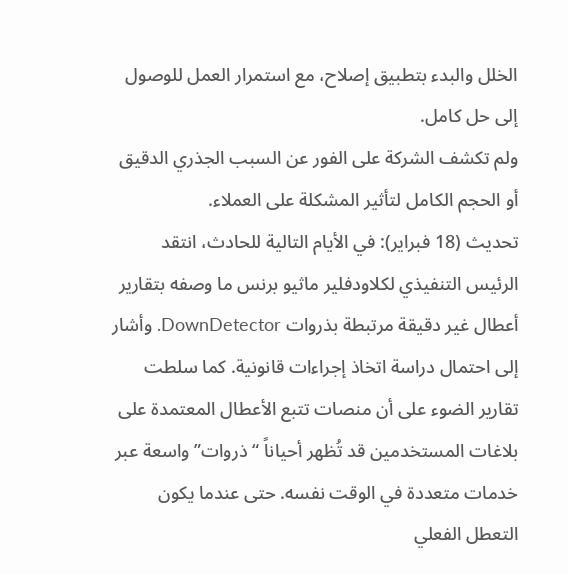الخلل والبدء بتطبيق إصلاح، مع استمرار العمل للوصول إلى حل كامل.
ولم تكشف الشركة على الفور عن السبب الجذري الدقيق أو الحجم الكامل لتأثير المشكلة على العملاء.
تحديث (18 فبراير): في الأيام التالية للحادث، انتقد الرئيس التنفيذي لكلاودفلير ماثيو برنس ما وصفه بتقارير أعطال غير دقيقة مرتبطة بذروات DownDetector. وأشار إلى احتمال دراسة اتخاذ إجراءات قانونية. كما سلطت تقارير الضوء على أن منصات تتبع الأعطال المعتمدة على بلاغات المستخدمين قد تُظهر أحياناً “ذروات” واسعة عبر خدمات متعددة في الوقت نفسه. حتى عندما يكون التعطل الفعلي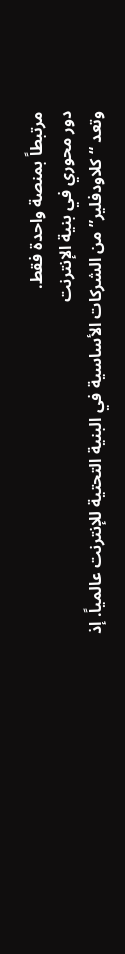مرتبطاً بمنصة واحدة فقط.
دور محوري في بنية الإنترنت
وتعد “كلاودفلير” من الشركات الأساسية في البنية التحتية للإنترنت عالمياً. إذ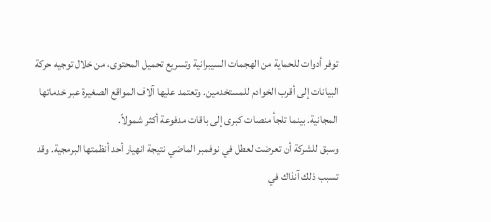توفر أدوات للحماية من الهجمات السيبرانية وتسريع تحميل المحتوى، من خلال توجيه حركة البيانات إلى أقرب الخوادم للمستخدمين. وتعتمد عليها آلاف المواقع الصغيرة عبر خدماتها المجانية. بينما تلجأ منصات كبرى إلى باقات مدفوعة أكثر شمولاً.
وسبق للشركة أن تعرضت لعطل في نوفمبر الماضي نتيجة انهيار أحد أنظمتها البرمجية. وقد تسبب ذلك آنذاك في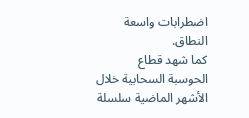اضطرابات واسعة النطاق.
كما شهد قطاع الحوسبة السحابية خلال الأشهر الماضية سلسلة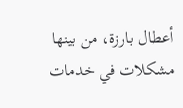أعطال بارزة، من بينها مشكلات في خدمات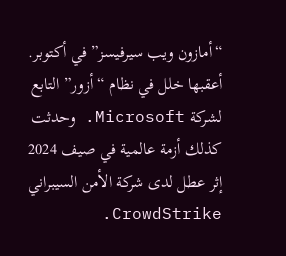“أمازون ويب سيرفيسز” في أكتوبر. أعقبها خلل في نظام “أزور” التابع لشركة Microsoft. وحدثت كذلك أزمة عالمية في صيف 2024 إثر عطل لدى شركة الأمن السيبراني CrowdStrike.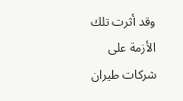وقد أثرت تلك الأزمة على شركات طيران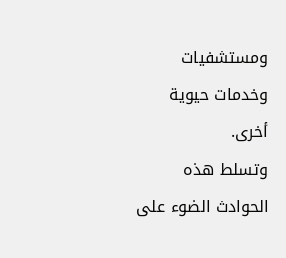ومستشفيات وخدمات حيوية أخرى.
وتسلط هذه الحوادث الضوء على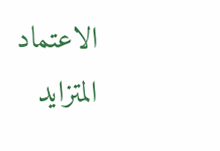الاعتماد المتزايد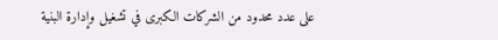على عدد محدود من الشركات الكبرى في تشغيل وإدارة البنية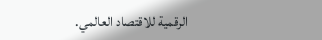الرقمية للاقتصاد العالمي.